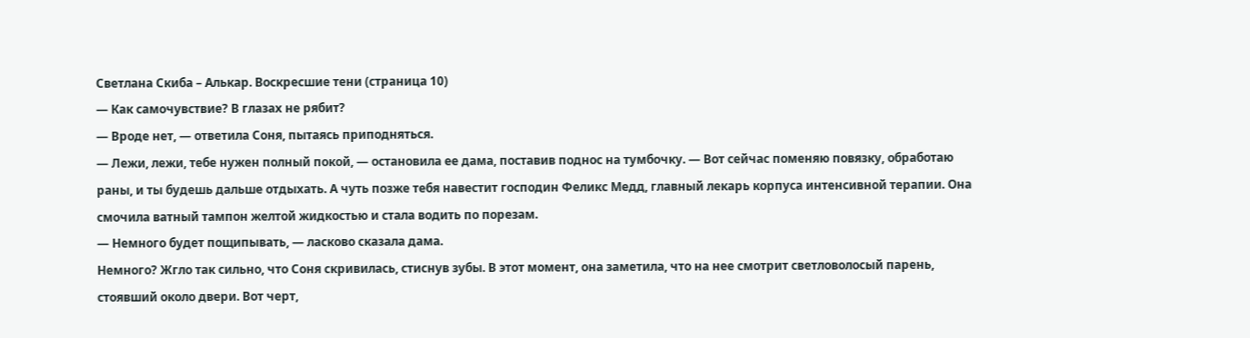Светлана Скиба – Алькар. Воскресшие тени (страница 10)
— Как самочувствие? В глазах не рябит?
— Вроде нет, — ответила Соня, пытаясь приподняться.
— Лежи, лежи, тебе нужен полный покой, — остановила ее дама, поставив поднос на тумбочку. — Вот сейчас поменяю повязку, обработаю раны, и ты будешь дальше отдыхать. А чуть позже тебя навестит господин Феликс Медд, главный лекарь корпуса интенсивной терапии. Она смочила ватный тампон желтой жидкостью и стала водить по порезам.
— Немного будет пощипывать, — ласково сказала дама.
Немного? Жгло так сильно, что Соня скривилась, стиснув зубы. В этот момент, она заметила, что на нее смотрит светловолосый парень, стоявший около двери. Вот черт,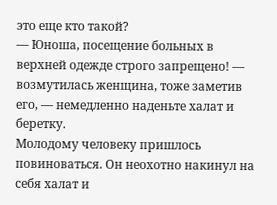это еще кто такой?
— Юноша, посещение больных в верхней одежде строго запрещено! — возмутилась женщина, тоже заметив его, — немедленно наденьте халат и беретку.
Молодому человеку пришлось повиноваться. Он неохотно накинул на себя халат и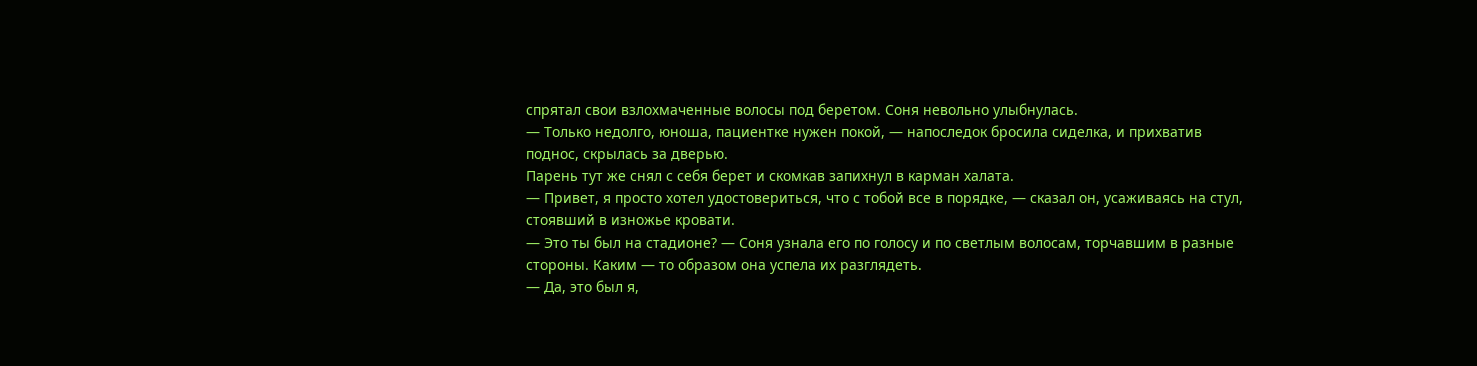спрятал свои взлохмаченные волосы под беретом. Соня невольно улыбнулась.
— Только недолго, юноша, пациентке нужен покой, — напоследок бросила сиделка, и прихватив поднос, скрылась за дверью.
Парень тут же снял с себя берет и скомкав запихнул в карман халата.
— Привет, я просто хотел удостовериться, что с тобой все в порядке, — сказал он, усаживаясь на стул, стоявший в изножье кровати.
— Это ты был на стадионе? — Соня узнала его по голосу и по светлым волосам, торчавшим в разные стороны. Каким — то образом она успела их разглядеть.
— Да, это был я,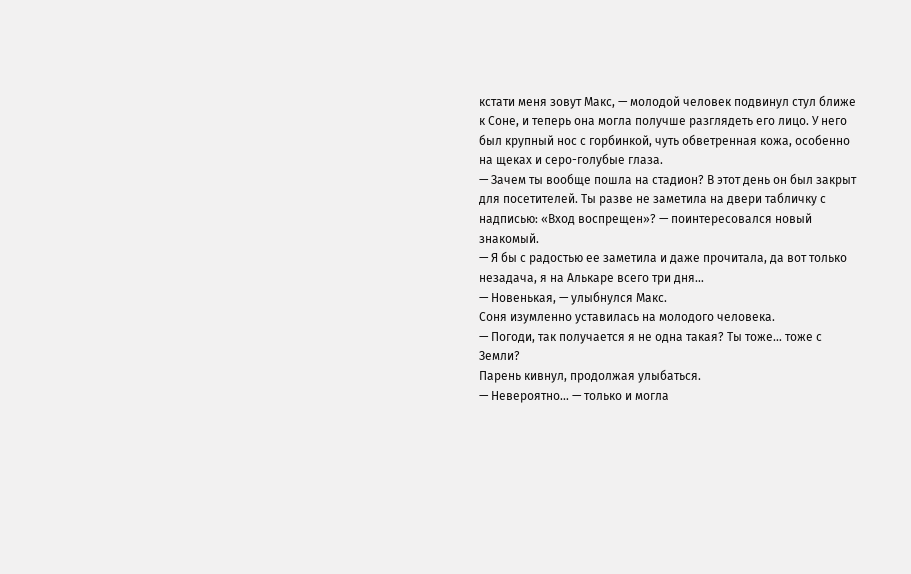кстати меня зовут Макс, — молодой человек подвинул стул ближе к Соне, и теперь она могла получше разглядеть его лицо. У него был крупный нос с горбинкой, чуть обветренная кожа, особенно на щеках и серо-голубые глаза.
— Зачем ты вообще пошла на стадион? В этот день он был закрыт для посетителей. Ты разве не заметила на двери табличку с надписью: «Вход воспрещен»? — поинтересовался новый знакомый.
— Я бы с радостью ее заметила и даже прочитала, да вот только незадача, я на Алькаре всего три дня…
— Новенькая, — улыбнулся Макс.
Соня изумленно уставилась на молодого человека.
— Погоди, так получается я не одна такая? Ты тоже… тоже с Земли?
Парень кивнул, продолжая улыбаться.
— Невероятно… — только и могла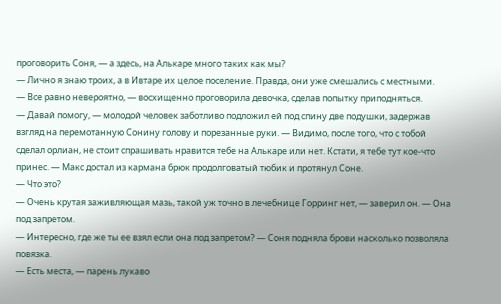проговорить Соня, — а здесь, на Алькаре много таких как мы?
— Лично я знаю троих, а в Ивтаре их целое поселение. Правда, они уже смешались с местными.
— Все равно невероятно, — восхищенно проговорила девочка, сделав попытку приподняться.
— Давай помогу, — молодой человек заботливо подложил ей под спину две подушки, задержав взгляд на перемотанную Сонину голову и порезанные руки. — Видимо, после того, что с тобой сделал орлиан, не стоит спрашивать нравится тебе на Алькаре или нет. Кстати, я тебе тут кое-что принес. — Макс достал из кармана брюк продолговатый тюбик и протянул Соне.
— Что это?
— Очень крутая заживляющая мазь, такой уж точно в лечебнице Горринг нет, — заверил он. — Она под запретом.
— Интересно, где же ты ее взял если она под запретом? — Соня подняла брови насколько позволяла повязка.
— Есть места, — парень лукаво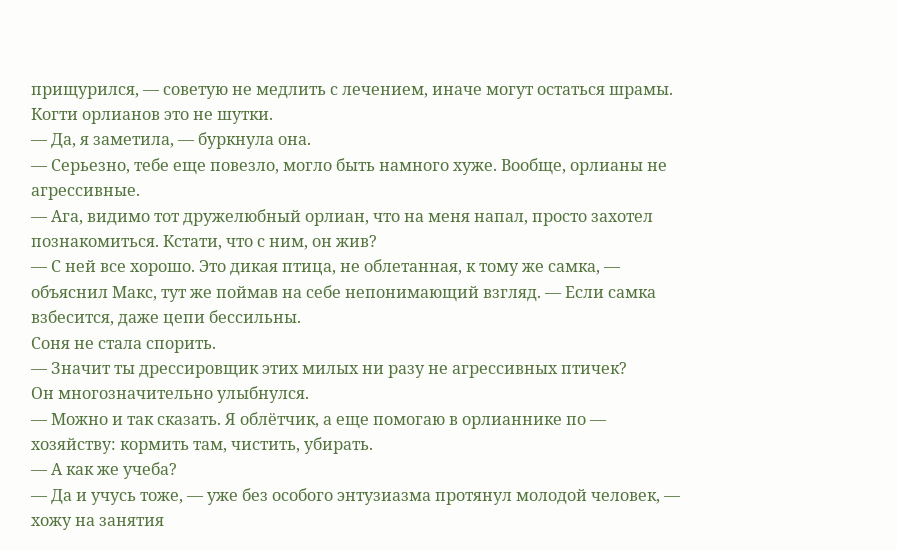прищурился, — советую не медлить с лечением, иначе могут остаться шрамы. Когти орлианов это не шутки.
— Да, я заметила, — буркнула она.
— Серьезно, тебе еще повезло, могло быть намного хуже. Вообще, орлианы не агрессивные.
— Ага, видимо тот дружелюбный орлиан, что на меня напал, просто захотел познакомиться. Кстати, что с ним, он жив?
— С ней все хорошо. Это дикая птица, не облетанная, к тому же самка, — объяснил Макс, тут же поймав на себе непонимающий взгляд. — Если самка взбесится, даже цепи бессильны.
Соня не стала спорить.
— Значит ты дрессировщик этих милых ни разу не агрессивных птичек?
Он многозначительно улыбнулся.
— Можно и так сказать. Я облётчик, а еще помогаю в орлианнике по — хозяйству: кормить там, чистить, убирать.
— А как же учеба?
— Да и учусь тоже, — уже без особого энтузиазма протянул молодой человек, — хожу на занятия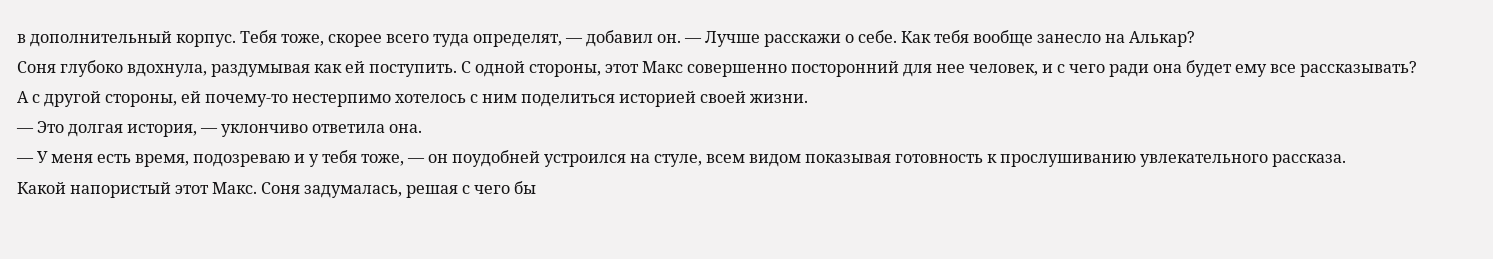в дополнительный корпус. Тебя тоже, скорее всего туда определят, — добавил он. — Лучше расскажи о себе. Как тебя вообще занесло на Алькар?
Соня глубоко вдохнула, раздумывая как ей поступить. С одной стороны, этот Макс совершенно посторонний для нее человек, и с чего ради она будет ему все рассказывать? А с другой стороны, ей почему-то нестерпимо хотелось с ним поделиться историей своей жизни.
— Это долгая история, — уклончиво ответила она.
— У меня есть время, подозреваю и у тебя тоже, — он поудобней устроился на стуле, всем видом показывая готовность к прослушиванию увлекательного рассказа.
Какой напористый этот Макс. Соня задумалась, решая с чего бы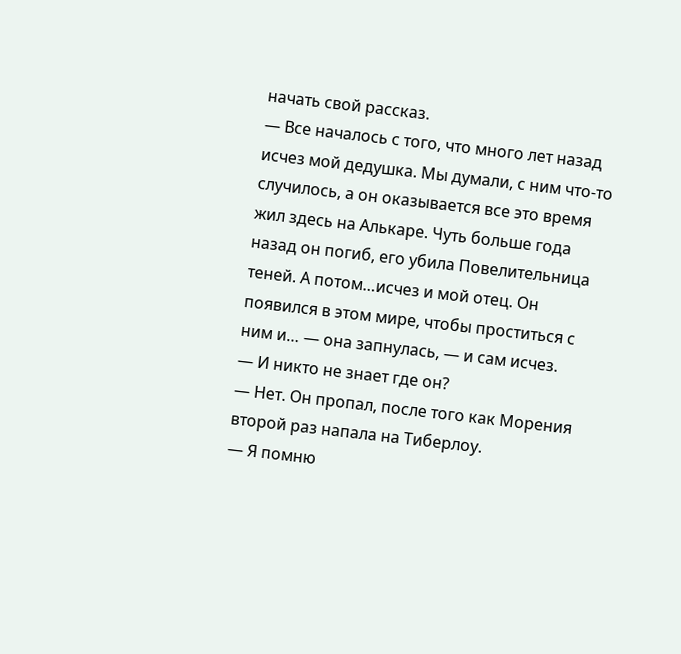начать свой рассказ.
— Все началось с того, что много лет назад исчез мой дедушка. Мы думали, с ним что-то случилось, а он оказывается все это время жил здесь на Алькаре. Чуть больше года назад он погиб, его убила Повелительница теней. А потом…исчез и мой отец. Он появился в этом мире, чтобы проститься с ним и… — она запнулась, — и сам исчез.
— И никто не знает где он?
— Нет. Он пропал, после того как Морения второй раз напала на Тиберлоу.
— Я помню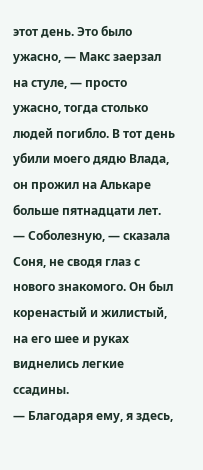этот день. Это было ужасно, — Макс заерзал на стуле, — просто ужасно, тогда столько людей погибло. В тот день убили моего дядю Влада, он прожил на Алькаре больше пятнадцати лет.
— Соболезную, — сказала Соня, не сводя глаз с нового знакомого. Он был коренастый и жилистый, на его шее и руках виднелись легкие ссадины.
— Благодаря ему, я здесь,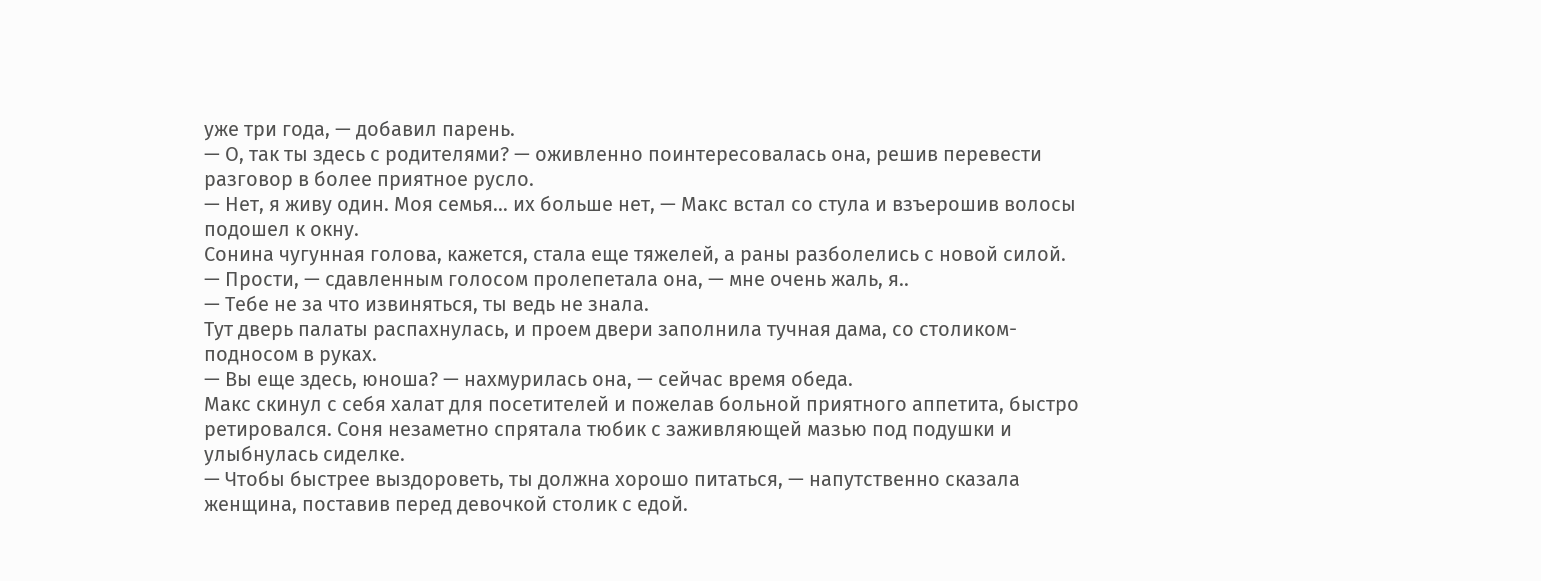уже три года, — добавил парень.
— О, так ты здесь с родителями? — оживленно поинтересовалась она, решив перевести разговор в более приятное русло.
— Нет, я живу один. Моя семья… их больше нет, — Макс встал со стула и взъерошив волосы подошел к окну.
Сонина чугунная голова, кажется, стала еще тяжелей, а раны разболелись с новой силой.
— Прости, — сдавленным голосом пролепетала она, — мне очень жаль, я..
— Тебе не за что извиняться, ты ведь не знала.
Тут дверь палаты распахнулась, и проем двери заполнила тучная дама, со столиком-подносом в руках.
— Вы еще здесь, юноша? — нахмурилась она, — сейчас время обеда.
Макс скинул с себя халат для посетителей и пожелав больной приятного аппетита, быстро ретировался. Соня незаметно спрятала тюбик с заживляющей мазью под подушки и улыбнулась сиделке.
— Чтобы быстрее выздороветь, ты должна хорошо питаться, — напутственно сказала женщина, поставив перед девочкой столик с едой.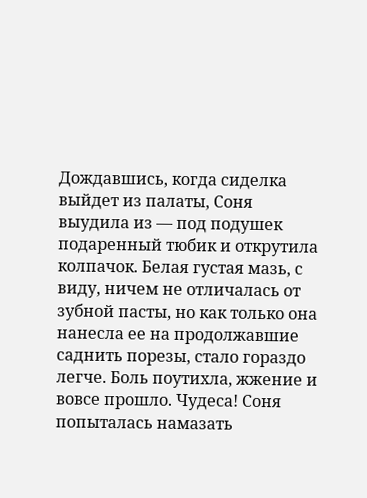Дождавшись, когда сиделка выйдет из палаты, Соня выудила из — под подушек подаренный тюбик и открутила колпачок. Белая густая мазь, с виду, ничем не отличалась от зубной пасты, но как только она нанесла ее на продолжавшие саднить порезы, стало гораздо легче. Боль поутихла, жжение и вовсе прошло. Чудеса! Соня попыталась намазать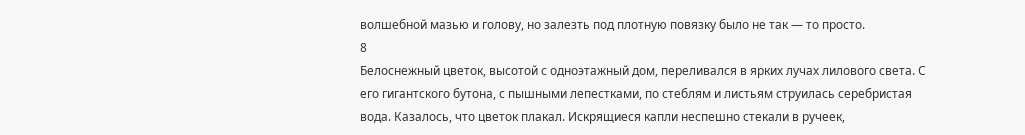волшебной мазью и голову, но залезть под плотную повязку было не так — то просто.
8
Белоснежный цветок, высотой с одноэтажный дом, переливался в ярких лучах лилового света. С его гигантского бутона, с пышными лепестками, по стеблям и листьям струилась серебристая вода. Казалось, что цветок плакал. Искрящиеся капли неспешно стекали в ручеек,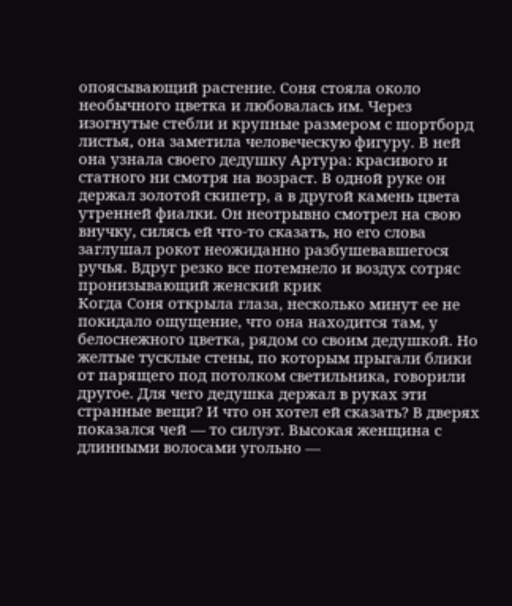опоясывающий растение. Соня стояла около необычного цветка и любовалась им. Через изогнутые стебли и крупные размером с шортборд листья, она заметила человеческую фигуру. В ней она узнала своего дедушку Артура: красивого и статного ни смотря на возраст. В одной руке он держал золотой скипетр, а в другой камень цвета утренней фиалки. Он неотрывно смотрел на свою внучку, силясь ей что-то сказать, но его слова заглушал рокот неожиданно разбушевавшегося ручья. Вдруг резко все потемнело и воздух сотряс пронизывающий женский крик
Когда Соня открыла глаза, несколько минут ее не покидало ощущение, что она находится там, у белоснежного цветка, рядом со своим дедушкой. Но желтые тусклые стены, по которым прыгали блики от парящего под потолком светильника, говорили другое. Для чего дедушка держал в руках эти странные вещи? И что он хотел ей сказать? В дверях показался чей — то силуэт. Высокая женщина с длинными волосами угольно —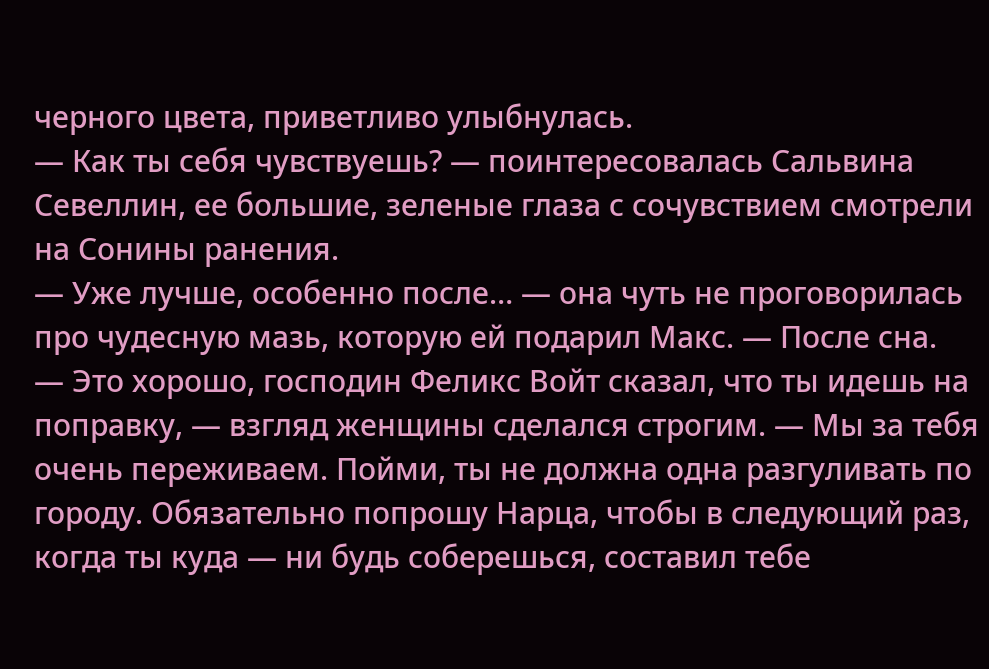черного цвета, приветливо улыбнулась.
— Как ты себя чувствуешь? — поинтересовалась Сальвина Севеллин, ее большие, зеленые глаза с сочувствием смотрели на Сонины ранения.
— Уже лучше, особенно после… — она чуть не проговорилась про чудесную мазь, которую ей подарил Макс. — После сна.
— Это хорошо, господин Феликс Войт сказал, что ты идешь на поправку, — взгляд женщины сделался строгим. — Мы за тебя очень переживаем. Пойми, ты не должна одна разгуливать по городу. Обязательно попрошу Нарца, чтобы в следующий раз, когда ты куда — ни будь соберешься, составил тебе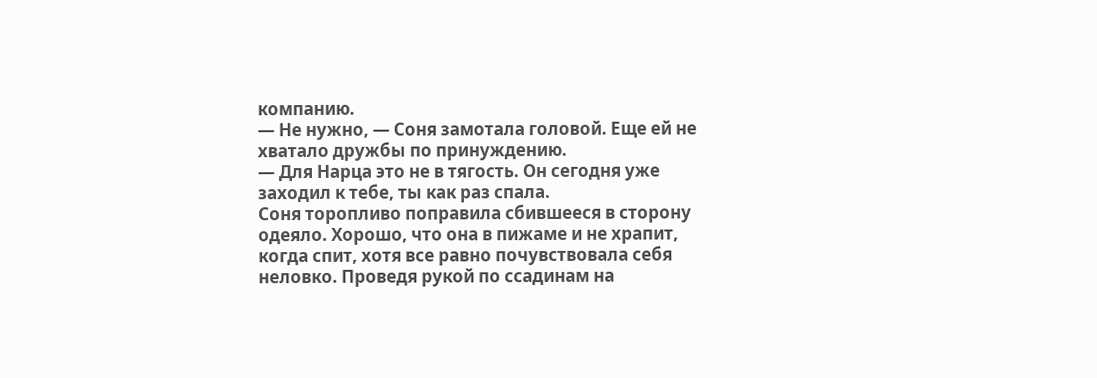компанию.
— Не нужно, — Соня замотала головой. Еще ей не хватало дружбы по принуждению.
— Для Нарца это не в тягость. Он сегодня уже заходил к тебе, ты как раз спала.
Соня торопливо поправила сбившееся в сторону одеяло. Хорошо, что она в пижаме и не храпит, когда спит, хотя все равно почувствовала себя неловко. Проведя рукой по ссадинам на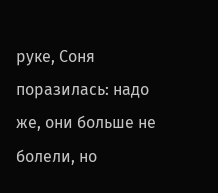руке, Соня поразилась: надо же, они больше не болели, но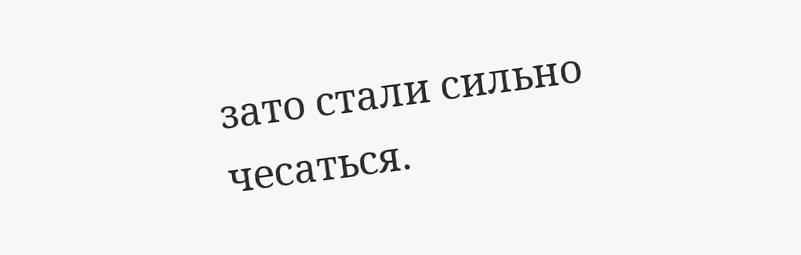зато стали сильно чесаться.